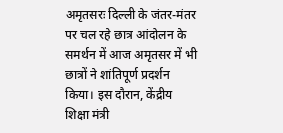अमृतसरः दिल्ली के जंतर-मंतर पर चल रहे छात्र आंदोलन के समर्थन में आज अमृतसर में भी छात्रों ने शांतिपूर्ण प्रदर्शन किया। इस दौरान, केंद्रीय शिक्षा मंत्री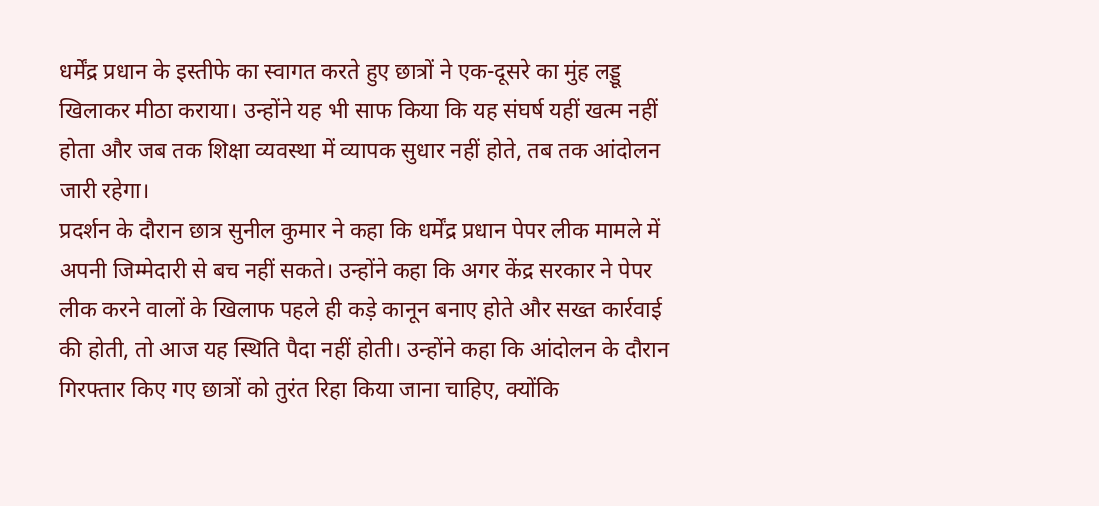धर्मेंद्र प्रधान के इस्तीफे का स्वागत करते हुए छात्रों ने एक-दूसरे का मुंह लड्डू खिलाकर मीठा कराया। उन्होंने यह भी साफ किया कि यह संघर्ष यहीं खत्म नहीं होता और जब तक शिक्षा व्यवस्था में व्यापक सुधार नहीं होते, तब तक आंदोलन जारी रहेगा।
प्रदर्शन के दौरान छात्र सुनील कुमार ने कहा कि धर्मेंद्र प्रधान पेपर लीक मामले में अपनी जिम्मेदारी से बच नहीं सकते। उन्होंने कहा कि अगर केंद्र सरकार ने पेपर लीक करने वालों के खिलाफ पहले ही कड़े कानून बनाए होते और सख्त कार्रवाई की होती, तो आज यह स्थिति पैदा नहीं होती। उन्होंने कहा कि आंदोलन के दौरान गिरफ्तार किए गए छात्रों को तुरंत रिहा किया जाना चाहिए, क्योंकि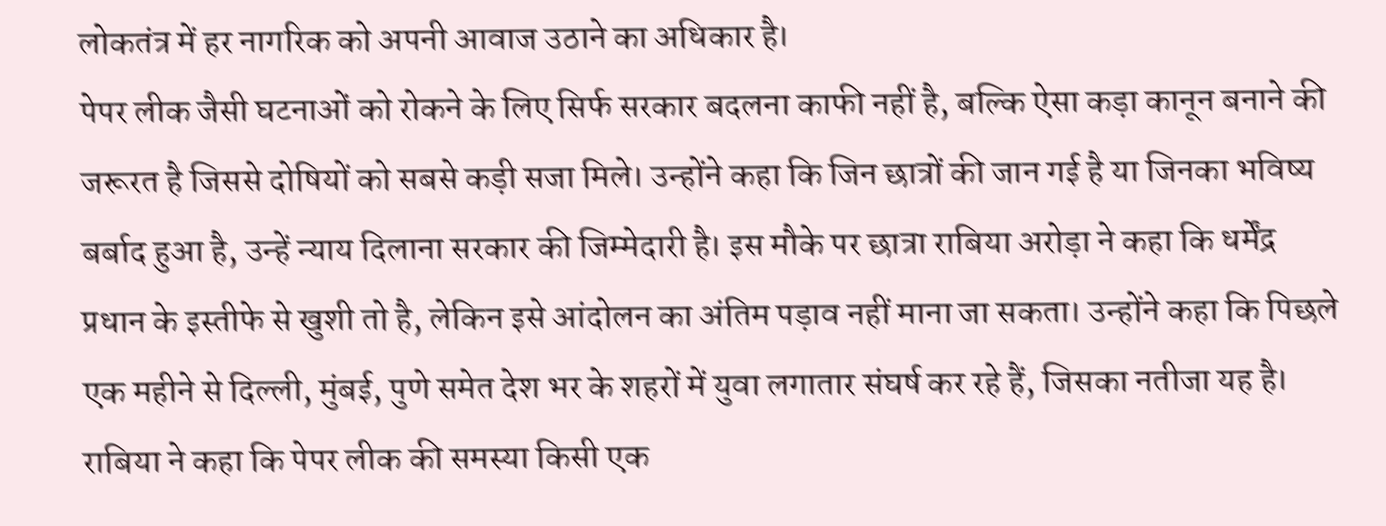लोकतंत्र में हर नागरिक को अपनी आवाज उठाने का अधिकार है।
पेपर लीक जैसी घटनाओं को रोकने के लिए सिर्फ सरकार बदलना काफी नहीं है, बल्कि ऐसा कड़ा कानून बनाने की जरूरत है जिससे दोषियों को सबसे कड़ी सजा मिले। उन्होंने कहा कि जिन छात्रों की जान गई है या जिनका भविष्य बर्बाद हुआ है, उन्हें न्याय दिलाना सरकार की जिम्मेदारी है। इस मौके पर छात्रा राबिया अरोड़ा ने कहा कि धर्मेंद्र प्रधान के इस्तीफे से खुशी तो है, लेकिन इसे आंदोलन का अंतिम पड़ाव नहीं माना जा सकता। उन्होंने कहा कि पिछले एक महीने से दिल्ली, मुंबई, पुणे समेत देश भर के शहरों में युवा लगातार संघर्ष कर रहे हैं, जिसका नतीजा यह है।
राबिया ने कहा कि पेपर लीक की समस्या किसी एक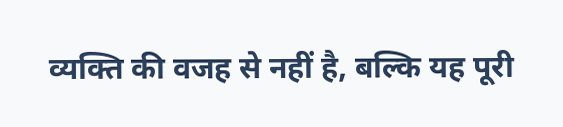व्यक्ति की वजह से नहीं है, बल्कि यह पूरी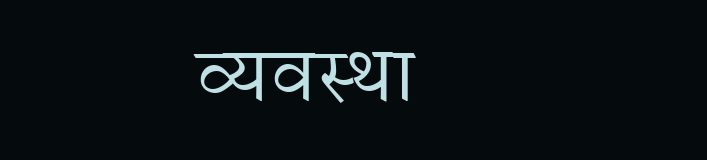व्यवस्था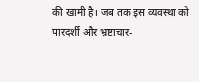की खामी है। जब तक इस व्यवस्था को पारदर्शी और भ्रष्टाचार-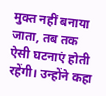मुक्त नहीं बनाया जाता, तब तक ऐसी घटनाएं होती रहेंगी। उन्होंने कहा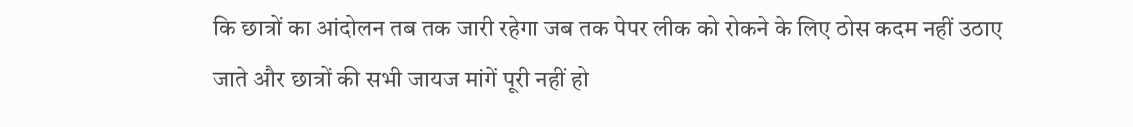कि छात्रों का आंदोलन तब तक जारी रहेगा जब तक पेपर लीक को रोकने के लिए ठोस कदम नहीं उठाए जाते और छात्रों की सभी जायज मांगें पूरी नहीं हो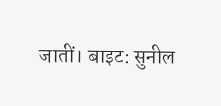जातीं। बाइट: सुनील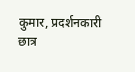कुमार, प्रदर्शनकारी छात्र